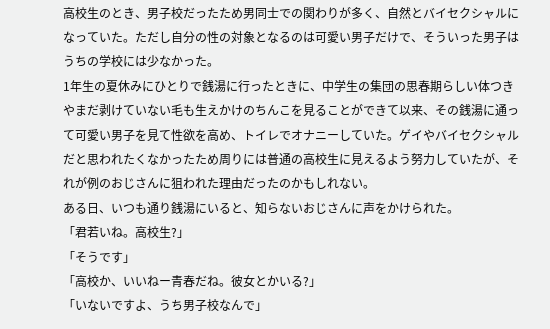高校生のとき、男子校だったため男同士での関わりが多く、自然とバイセクシャルになっていた。ただし自分の性の対象となるのは可愛い男子だけで、そういった男子はうちの学校には少なかった。
1年生の夏休みにひとりで銭湯に行ったときに、中学生の集団の思春期らしい体つきやまだ剥けていない毛も生えかけのちんこを見ることができて以来、その銭湯に通って可愛い男子を見て性欲を高め、トイレでオナニーしていた。ゲイやバイセクシャルだと思われたくなかったため周りには普通の高校生に見えるよう努力していたが、それが例のおじさんに狙われた理由だったのかもしれない。
ある日、いつも通り銭湯にいると、知らないおじさんに声をかけられた。
「君若いね。高校生?」
「そうです」
「高校か、いいねー青春だね。彼女とかいる?」
「いないですよ、うち男子校なんで」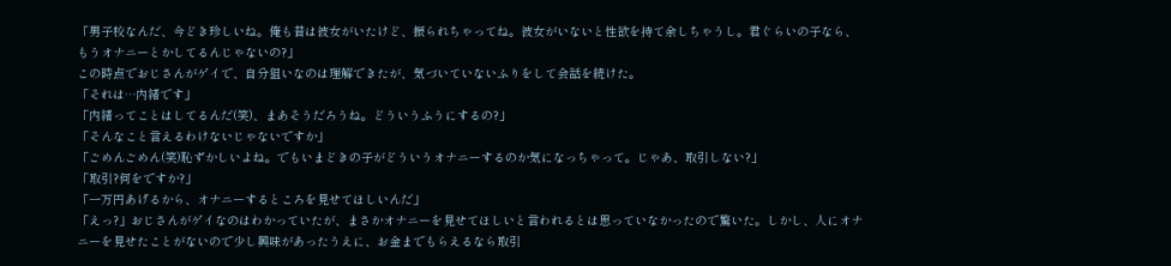「男子校なんだ、今どき珍しいね。俺も昔は彼女がいたけど、振られちゃってね。彼女がいないと性欲を持て余しちゃうし。君ぐらいの子なら、もうオナニーとかしてるんじゃないの?」
この時点でおじさんがゲイで、自分狙いなのは理解できたが、気づいていないふりをして会話を続けた。
「それは…内緒です」
「内緒ってことはしてるんだ(笑)、まあそうだろうね。どういうふうにするの?」
「そんなこと言えるわけないじゃないですか」
「ごめんごめん(笑)恥ずかしいよね。でもいまどきの子がどういうオナニーするのか気になっちゃって。じゃあ、取引しない?」
「取引?何をですか?」
「一万円あげるから、オナニーするところを見せてほしいんだ」
「えっ?」おじさんがゲイなのはわかっていたが、まさかオナニーを見せてほしいと言われるとは思っていなかったので驚いた。しかし、人にオナニーを見せたことがないので少し興味があったうえに、お金までもらえるなら取引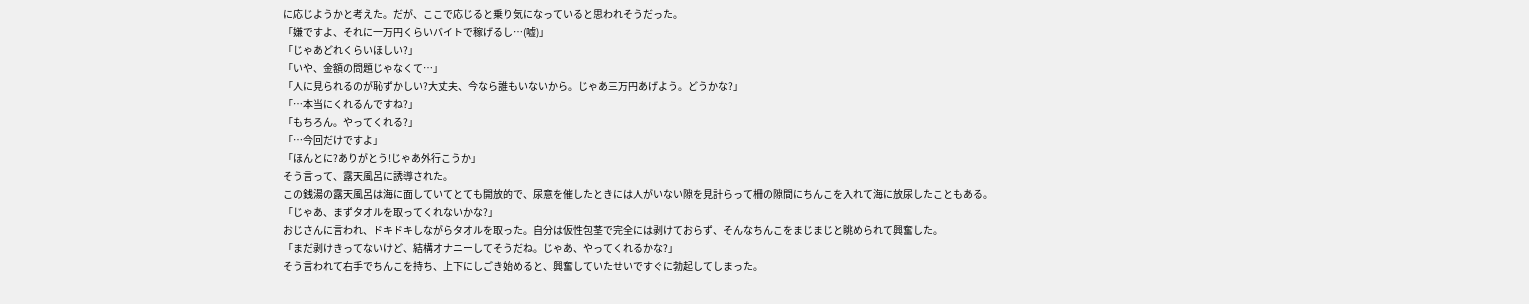に応じようかと考えた。だが、ここで応じると乗り気になっていると思われそうだった。
「嫌ですよ、それに一万円くらいバイトで稼げるし…(嘘)」
「じゃあどれくらいほしい?」
「いや、金額の問題じゃなくて…」
「人に見られるのが恥ずかしい?大丈夫、今なら誰もいないから。じゃあ三万円あげよう。どうかな?」
「…本当にくれるんですね?」
「もちろん。やってくれる?」
「…今回だけですよ」
「ほんとに?ありがとう!じゃあ外行こうか」
そう言って、露天風呂に誘導された。
この銭湯の露天風呂は海に面していてとても開放的で、尿意を催したときには人がいない隙を見計らって柵の隙間にちんこを入れて海に放尿したこともある。
「じゃあ、まずタオルを取ってくれないかな?」
おじさんに言われ、ドキドキしながらタオルを取った。自分は仮性包茎で完全には剥けておらず、そんなちんこをまじまじと眺められて興奮した。
「まだ剥けきってないけど、結構オナニーしてそうだね。じゃあ、やってくれるかな?」
そう言われて右手でちんこを持ち、上下にしごき始めると、興奮していたせいですぐに勃起してしまった。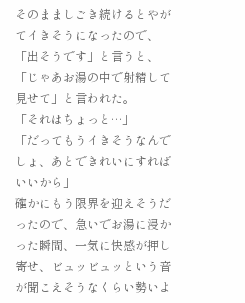そのまましごき続けるとやがてイきそうになったので、「出そうです」と言うと、「じゃあお湯の中で射精して見せて」と言われた。
「それはちょっと…」
「だってもうイきそうなんでしょ、あとできれいにすればいいから」
確かにもう限界を迎えそうだったので、急いでお湯に浸かった瞬間、一気に快感が押し寄せ、ビュッビュッという音が聞こえそうなくらい勢いよ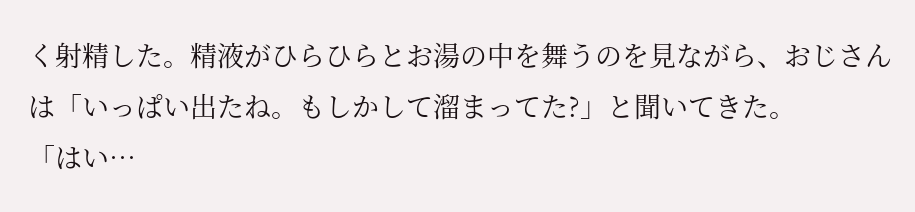く射精した。精液がひらひらとお湯の中を舞うのを見ながら、おじさんは「いっぱい出たね。もしかして溜まってた?」と聞いてきた。
「はい…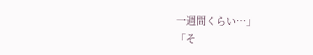一週間くらい…」
「そ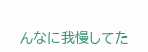んなに我慢してた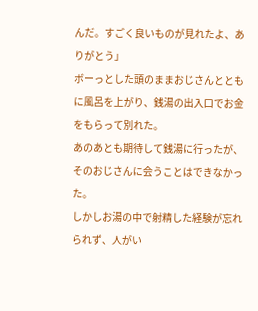んだ。すごく良いものが見れたよ、ありがとう」
ボーっとした頭のままおじさんとともに風呂を上がり、銭湯の出入口でお金をもらって別れた。
あのあとも期待して銭湯に行ったが、そのおじさんに会うことはできなかった。
しかしお湯の中で射精した経験が忘れられず、人がい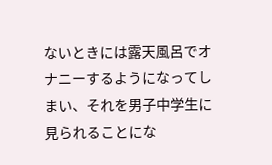ないときには露天風呂でオナニーするようになってしまい、それを男子中学生に見られることにな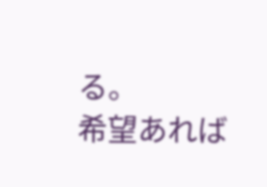る。
希望あれば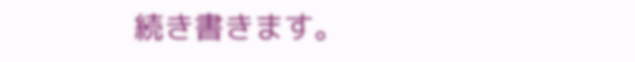続き書きます。